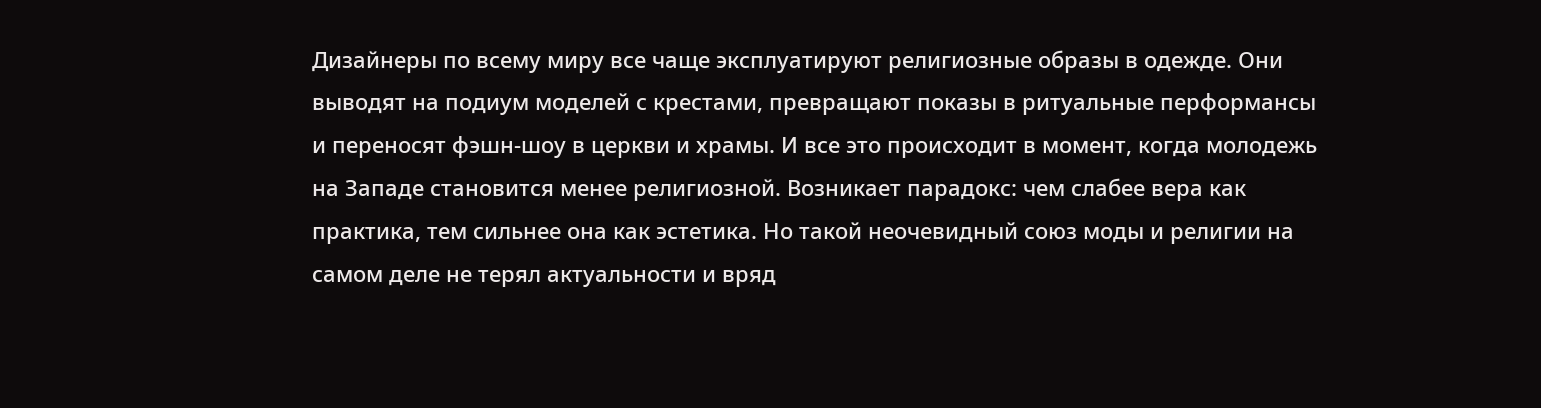Дизайнеры по всему миру все чаще эксплуатируют религиозные образы в одежде. Они выводят на подиум моделей с крестами, превращают показы в ритуальные перформансы и переносят фэшн-шоу в церкви и храмы. И все это происходит в момент, когда молодежь на Западе становится менее религиозной. Возникает парадокс: чем слабее вера как практика, тем сильнее она как эстетика. Но такой неочевидный союз моды и религии на самом деле не терял актуальности и вряд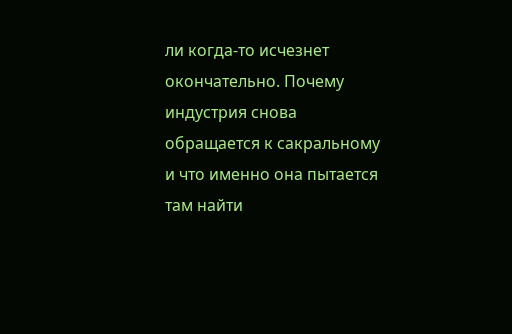ли когда-то исчезнет окончательно. Почему индустрия снова обращается к сакральному и что именно она пытается там найти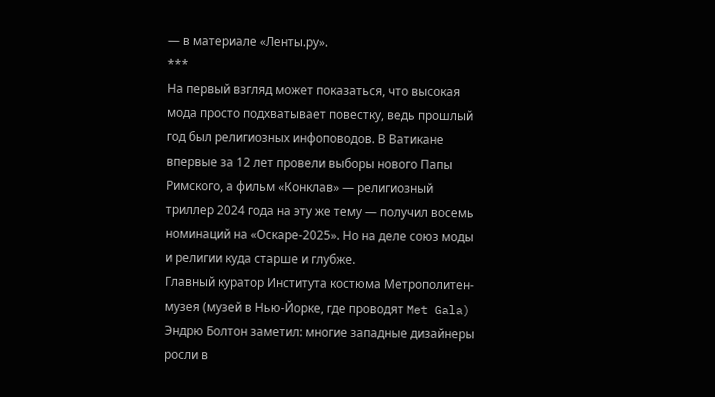— в материале «Ленты.ру».
***
На первый взгляд может показаться, что высокая мода просто подхватывает повестку, ведь прошлый год был религиозных инфоповодов. В Ватикане впервые за 12 лет провели выборы нового Папы Римского, а фильм «Конклав» — религиозный триллер 2024 года на эту же тему — получил восемь номинаций на «Оскаре-2025». Но на деле союз моды и религии куда старше и глубже.
Главный куратор Института костюма Метрополитен-музея (музей в Нью-Йорке, где проводят Met Gala) Эндрю Болтон заметил: многие западные дизайнеры росли в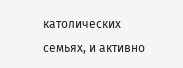католических семьях, и активно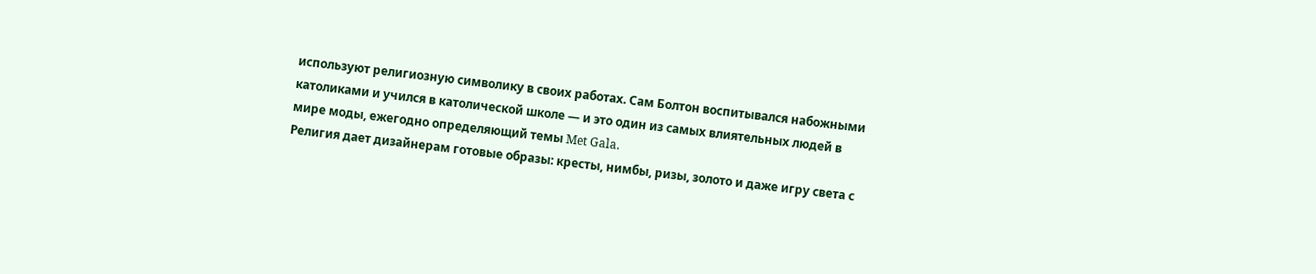используют религиозную символику в своих работах. Сам Болтон воспитывался набожными католиками и учился в католической школе — и это один из самых влиятельных людей в мире моды, ежегодно определяющий темы Met Gala.
Религия дает дизайнерам готовые образы: кресты, нимбы, ризы, золото и даже игру света с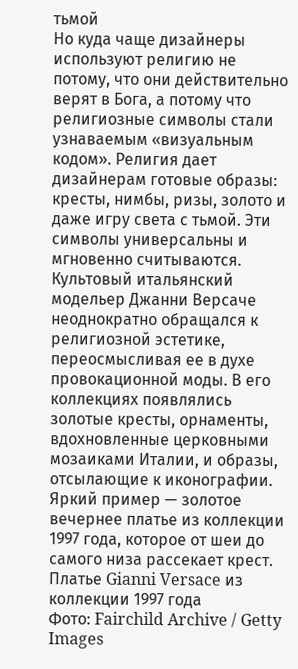тьмой
Но куда чаще дизайнеры используют религию не потому, что они действительно верят в Бога, а потому что религиозные символы стали узнаваемым «визуальным кодом». Религия дает дизайнерам готовые образы: кресты, нимбы, ризы, золото и даже игру света с тьмой. Эти символы универсальны и мгновенно считываются.
Культовый итальянский модельер Джанни Версаче неоднократно обращался к религиозной эстетике, переосмысливая ее в духе провокационной моды. В его коллекциях появлялись золотые кресты, орнаменты, вдохновленные церковными мозаиками Италии, и образы, отсылающие к иконографии. Яркий пример — золотое вечернее платье из коллекции 1997 года, которое от шеи до самого низа рассекает крест.
Платье Gianni Versace из коллекции 1997 года
Фото: Fairchild Archive / Getty Images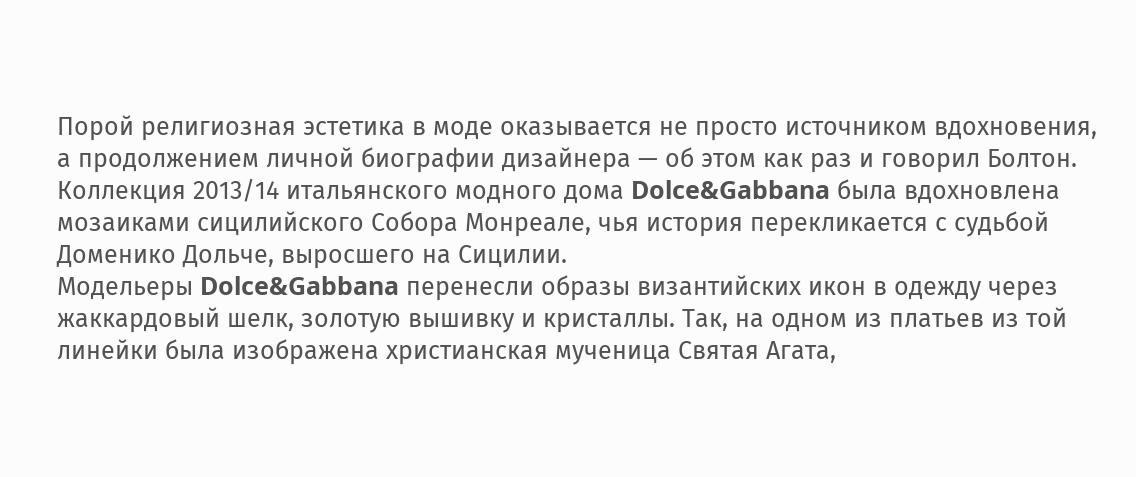Порой религиозная эстетика в моде оказывается не просто источником вдохновения, а продолжением личной биографии дизайнера — об этом как раз и говорил Болтон. Коллекция 2013/14 итальянского модного дома Dolce&Gabbana была вдохновлена мозаиками сицилийского Собора Монреале, чья история перекликается с судьбой Доменико Дольче, выросшего на Сицилии.
Модельеры Dolce&Gabbana перенесли образы византийских икон в одежду через жаккардовый шелк, золотую вышивку и кристаллы. Так, на одном из платьев из той линейки была изображена христианская мученица Святая Агата,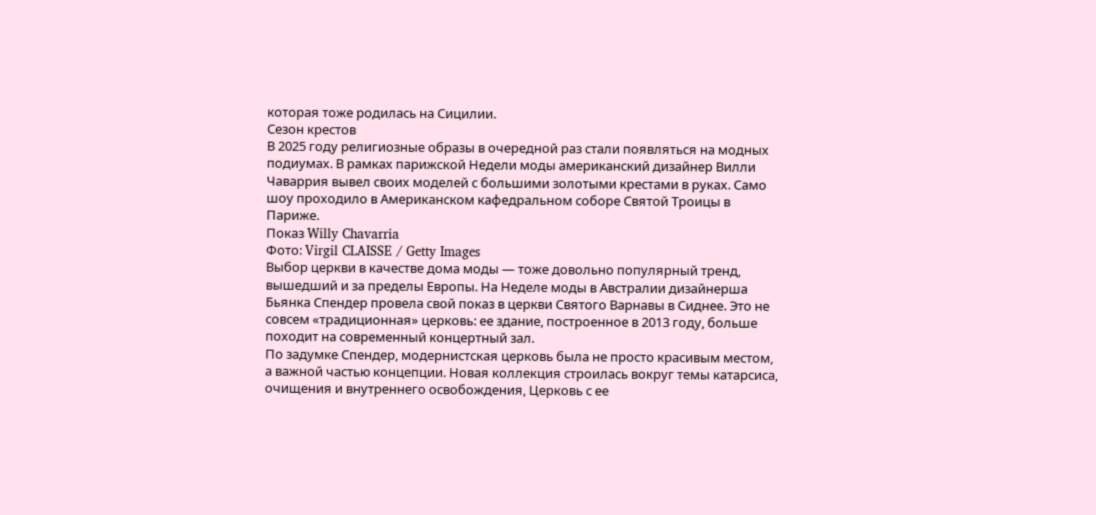которая тоже родилась на Сицилии.
Сезон крестов
В 2025 году религиозные образы в очередной раз стали появляться на модных подиумах. В рамках парижской Недели моды американский дизайнер Вилли Чаваррия вывел своих моделей с большими золотыми крестами в руках. Само шоу проходило в Американском кафедральном соборе Святой Троицы в Париже.
Показ Willy Chavarria
Фото: Virgil CLAISSE / Getty Images
Выбор церкви в качестве дома моды — тоже довольно популярный тренд, вышедший и за пределы Европы. На Неделе моды в Австралии дизайнерша Бьянка Спендер провела свой показ в церкви Святого Варнавы в Сиднее. Это не совсем «традиционная» церковь: ее здание, построенное в 2013 году, больше походит на современный концертный зал.
По задумке Спендер, модернистская церковь была не просто красивым местом, а важной частью концепции. Новая коллекция строилась вокруг темы катарсиса, очищения и внутреннего освобождения, Церковь с ее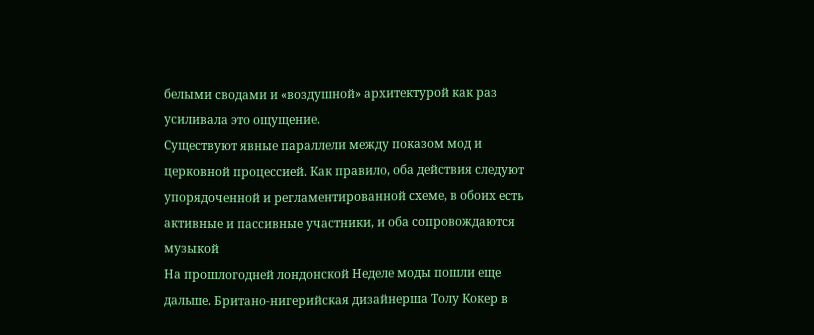белыми сводами и «воздушной» архитектурой как раз усиливала это ощущение.
Существуют явные параллели между показом мод и церковной процессией. Как правило, оба действия следуют упорядоченной и регламентированной схеме, в обоих есть активные и пассивные участники, и оба сопровождаются музыкой
На прошлогодней лондонской Неделе моды пошли еще дальше. Британо-нигерийская дизайнерша Толу Кокер в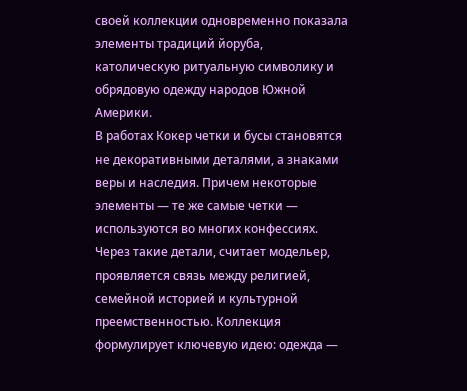своей коллекции одновременно показала элементы традиций йоруба, католическую ритуальную символику и обрядовую одежду народов Южной Америки.
В работах Кокер четки и бусы становятся не декоративными деталями, а знаками веры и наследия. Причем некоторые элементы — те же самые четки — используются во многих конфессиях. Через такие детали, считает модельер, проявляется связь между религией, семейной историей и культурной преемственностью. Коллекция формулирует ключевую идею: одежда —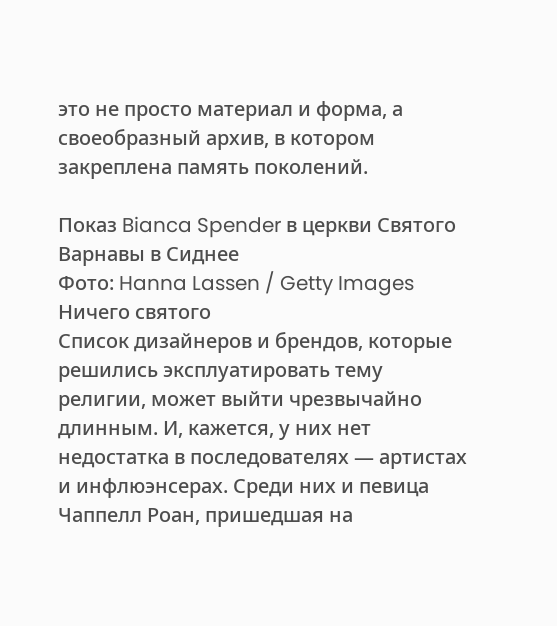это не просто материал и форма, а своеобразный архив, в котором закреплена память поколений.

Показ Bianca Spender в церкви Святого Варнавы в Сиднее
Фото: Hanna Lassen / Getty Images
Ничего святого
Список дизайнеров и брендов, которые решились эксплуатировать тему религии, может выйти чрезвычайно длинным. И, кажется, у них нет недостатка в последователях — артистах и инфлюэнсерах. Среди них и певица Чаппелл Роан, пришедшая на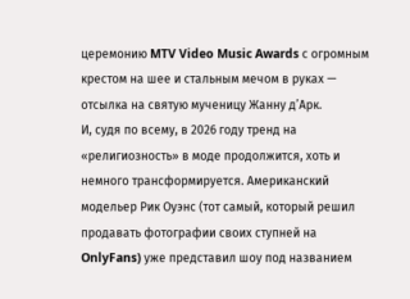церемонию MTV Video Music Awards с огромным крестом на шее и стальным мечом в руках — отсылка на святую мученицу Жанну д’Арк.
И, судя по всему, в 2026 году тренд на «религиозность» в моде продолжится, хоть и немного трансформируется. Американский модельер Рик Оуэнс (тот самый, который решил продавать фотографии своих ступней на OnlyFans) уже представил шоу под названием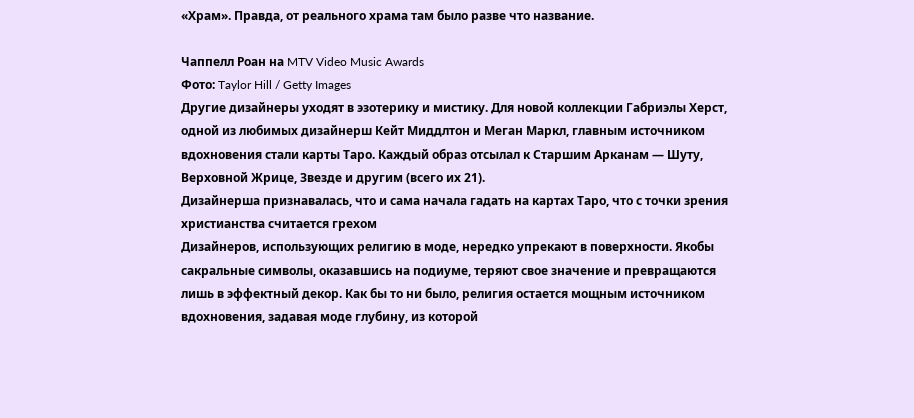«Храм». Правда, от реального храма там было разве что название.

Чаппелл Роан на MTV Video Music Awards
Фото: Taylor Hill / Getty Images
Другие дизайнеры уходят в эзотерику и мистику. Для новой коллекции Габриэлы Херст, одной из любимых дизайнерш Кейт Миддлтон и Меган Маркл, главным источником вдохновения стали карты Таро. Каждый образ отсылал к Старшим Арканам — Шуту, Верховной Жрице, Звезде и другим (всего их 21).
Дизайнерша признавалась, что и сама начала гадать на картах Таро, что с точки зрения христианства считается грехом
Дизайнеров, использующих религию в моде, нередко упрекают в поверхности. Якобы сакральные символы, оказавшись на подиуме, теряют свое значение и превращаются лишь в эффектный декор. Как бы то ни было, религия остается мощным источником вдохновения, задавая моде глубину, из которой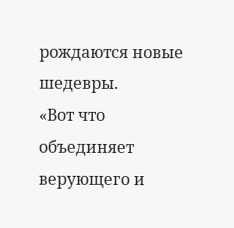рождаются новые шедевры.
«Вот что объединяет верующего и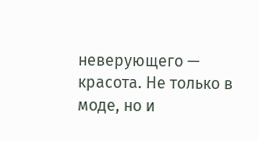неверующего — красота. Не только в моде, но и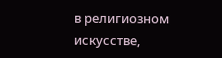в религиозном искусстве,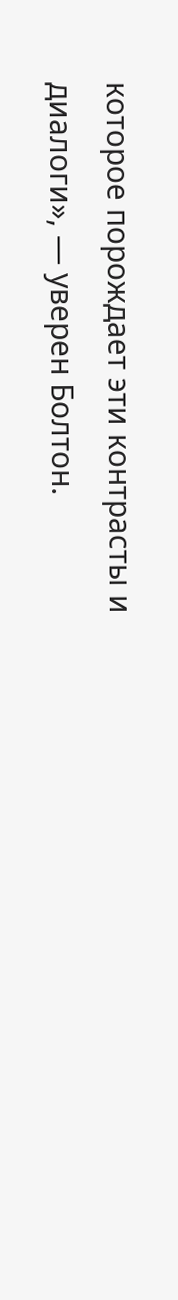которое порождает эти контрасты и диалоги», — уверен Болтон.